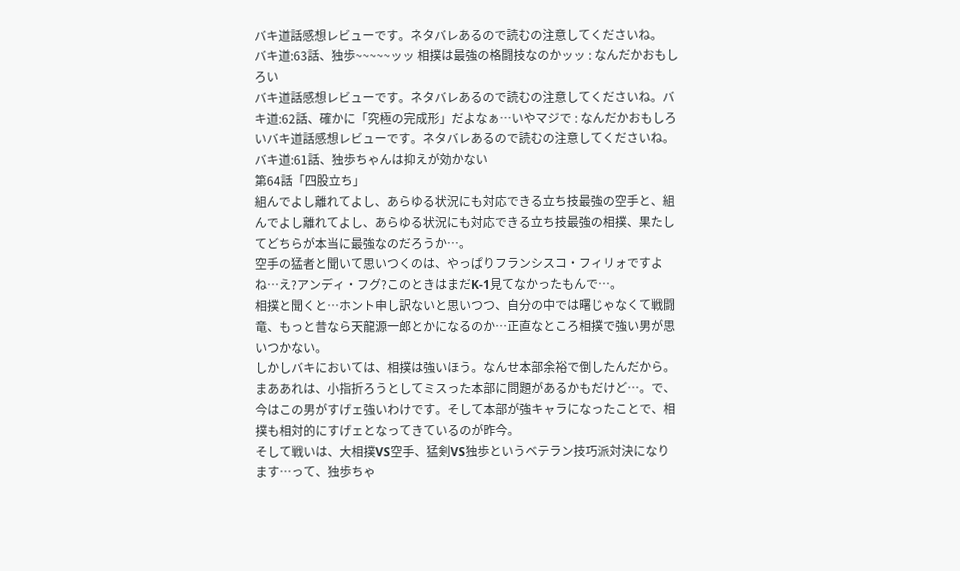バキ道話感想レビューです。ネタバレあるので読むの注意してくださいね。
バキ道:63話、独歩~~~~~ッッ 相撲は最強の格闘技なのかッッ : なんだかおもしろい
バキ道話感想レビューです。ネタバレあるので読むの注意してくださいね。バキ道:62話、確かに「究極の完成形」だよなぁ…いやマジで : なんだかおもしろいバキ道話感想レビューです。ネタバレあるので読むの注意してくださいね。バキ道:61話、独歩ちゃんは抑えが効かない
第64話「四股立ち」
組んでよし離れてよし、あらゆる状況にも対応できる立ち技最強の空手と、組んでよし離れてよし、あらゆる状況にも対応できる立ち技最強の相撲、果たしてどちらが本当に最強なのだろうか…。
空手の猛者と聞いて思いつくのは、やっぱりフランシスコ・フィリォですよね…え?アンディ・フグ?このときはまだK-1見てなかったもんで…。
相撲と聞くと…ホント申し訳ないと思いつつ、自分の中では曙じゃなくて戦闘竜、もっと昔なら天龍源一郎とかになるのか…正直なところ相撲で強い男が思いつかない。
しかしバキにおいては、相撲は強いほう。なんせ本部余裕で倒したんだから。まああれは、小指折ろうとしてミスった本部に問題があるかもだけど…。で、今はこの男がすげェ強いわけです。そして本部が強キャラになったことで、相撲も相対的にすげェとなってきているのが昨今。
そして戦いは、大相撲VS空手、猛剣VS独歩というベテラン技巧派対決になります…って、独歩ちゃ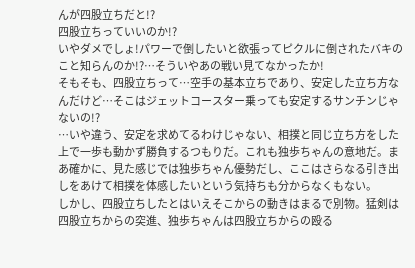んが四股立ちだと!?
四股立ちっていいのか!?
いやダメでしょ!パワーで倒したいと欲張ってピクルに倒されたバキのこと知らんのか!?…そういやあの戦い見てなかったか!
そもそも、四股立ちって…空手の基本立ちであり、安定した立ち方なんだけど…そこはジェットコースター乗っても安定するサンチンじゃないの!?
…いや違う、安定を求めてるわけじゃない、相撲と同じ立ち方をした上で一歩も動かず勝負するつもりだ。これも独歩ちゃんの意地だ。まあ確かに、見た感じでは独歩ちゃん優勢だし、ここはさらなる引き出しをあけて相撲を体感したいという気持ちも分からなくもない。
しかし、四股立ちしたとはいえそこからの動きはまるで別物。猛剣は四股立ちからの突進、独歩ちゃんは四股立ちからの殴る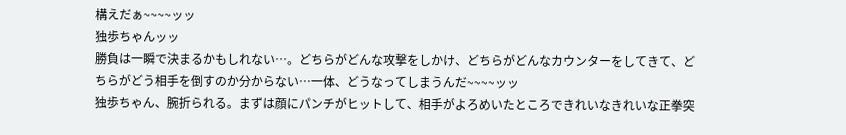構えだぁ~~~~ッッ
独歩ちゃんッッ
勝負は一瞬で決まるかもしれない…。どちらがどんな攻撃をしかけ、どちらがどんなカウンターをしてきて、どちらがどう相手を倒すのか分からない…一体、どうなってしまうんだ~~~~ッッ
独歩ちゃん、腕折られる。まずは顔にパンチがヒットして、相手がよろめいたところできれいなきれいな正拳突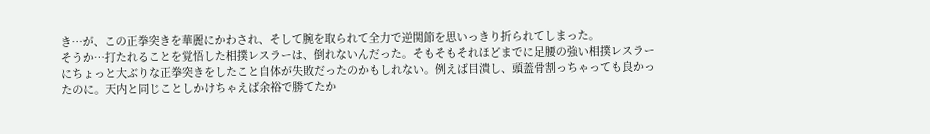き…が、この正拳突きを華麗にかわされ、そして腕を取られて全力で逆関節を思いっきり折られてしまった。
そうか…打たれることを覚悟した相撲レスラーは、倒れないんだった。そもそもそれほどまでに足腰の強い相撲レスラーにちょっと大ぶりな正拳突きをしたこと自体が失敗だったのかもしれない。例えば目潰し、頭蓋骨割っちゃっても良かったのに。天内と同じことしかけちゃえば余裕で勝てたか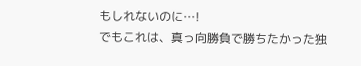もしれないのに…!
でもこれは、真っ向勝負で勝ちたかった独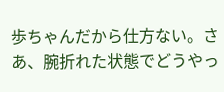歩ちゃんだから仕方ない。さあ、腕折れた状態でどうやっ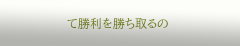て勝利を勝ち取るの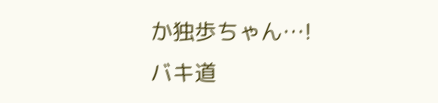か独歩ちゃん…!
バキ道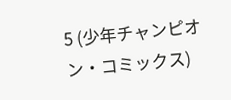5 (少年チャンピオン・コミックス)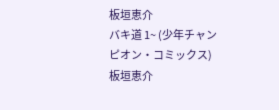板垣恵介
バキ道 1~ (少年チャンピオン・コミックス)
板垣恵介